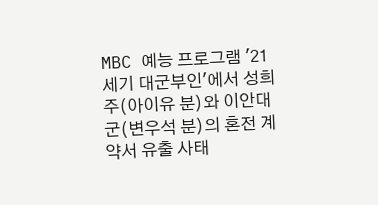MBC 예능 프로그램 '21세기 대군부인'에서 성희주(아이유 분)와 이안대군(변우석 분)의 혼전 계약서 유출 사태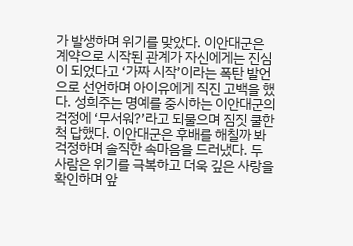가 발생하며 위기를 맞았다. 이안대군은 계약으로 시작된 관계가 자신에게는 진심이 되었다고 ‘가짜 시작’이라는 폭탄 발언으로 선언하며 아이유에게 직진 고백을 했다. 성희주는 명예를 중시하는 이안대군의 걱정에 ‘무서워?’라고 되물으며 짐짓 쿨한 척 답했다. 이안대군은 후배를 해칠까 봐 걱정하며 솔직한 속마음을 드러냈다. 두 사람은 위기를 극복하고 더욱 깊은 사랑을 확인하며 앞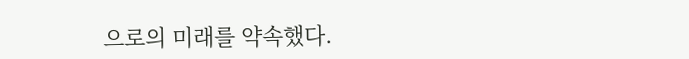으로의 미래를 약속했다.